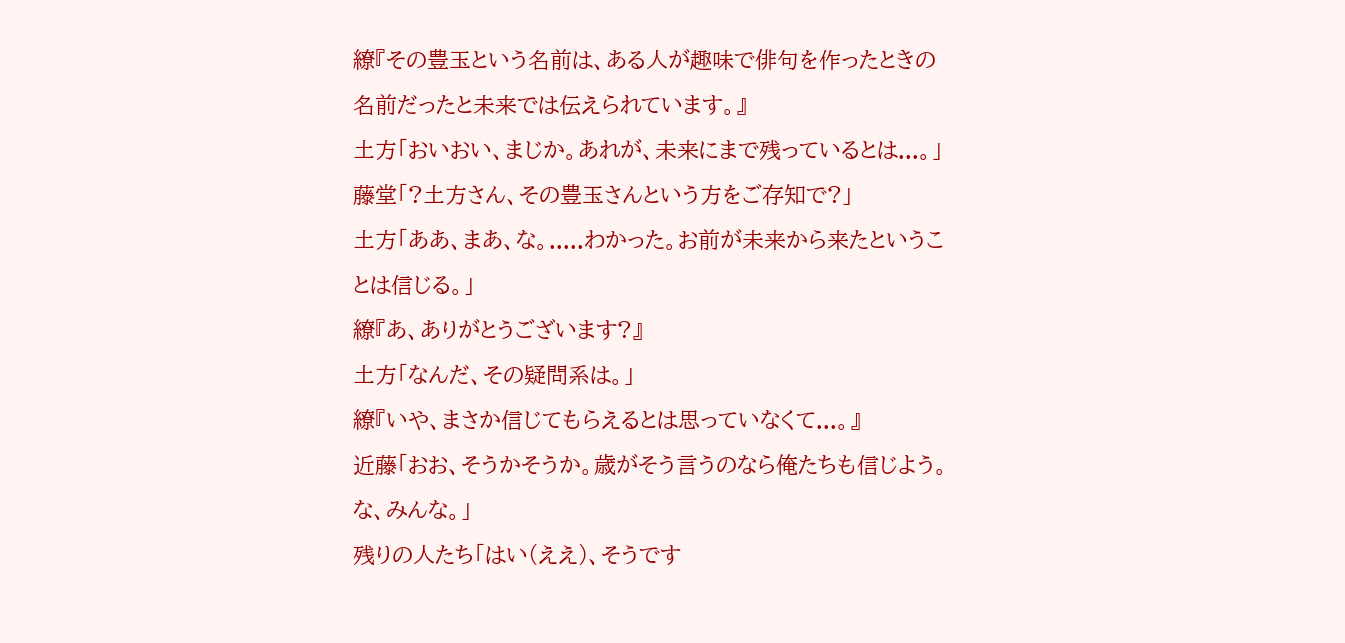繚『その豊玉という名前は、ある人が趣味で俳句を作ったときの名前だったと未来では伝えられています。』
土方「おいおい、まじか。あれが、未来にまで残っているとは...。」
藤堂「?土方さん、その豊玉さんという方をご存知で?」
土方「ああ、まあ、な。.....わかった。お前が未来から来たということは信じる。」
繚『あ、ありがとうございます?』
土方「なんだ、その疑問系は。」
繚『いや、まさか信じてもらえるとは思っていなくて...。』
近藤「おお、そうかそうか。歳がそう言うのなら俺たちも信じよう。な、みんな。」
残りの人たち「はい(ええ)、そうです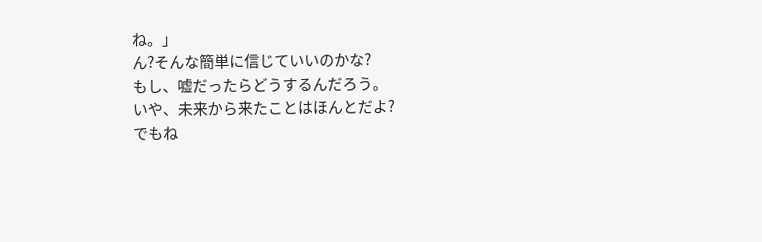ね。」
ん?そんな簡単に信じていいのかな?
もし、嘘だったらどうするんだろう。
いや、未来から来たことはほんとだよ?
でもね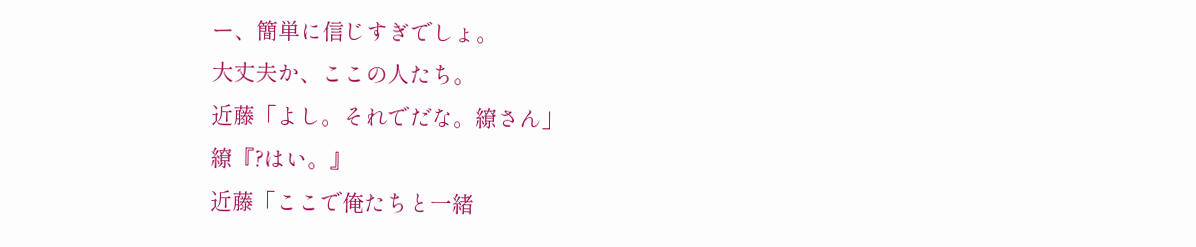ー、簡単に信じすぎでしょ。
大丈夫か、ここの人たち。
近藤「よし。それでだな。繚さん」
繚『?はい。』
近藤「ここで俺たちと一緒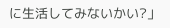に生活してみないかい?」